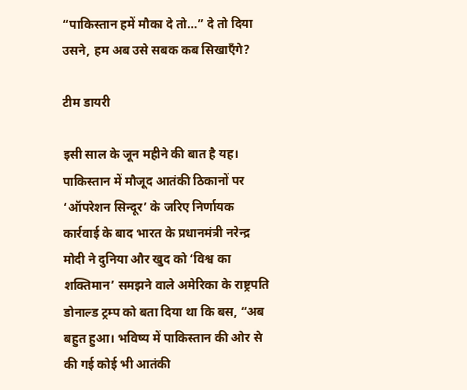“पाकिस्तान हमें मौका दे तो…” दे तो दिया उसने, हम अब उसे सबक कब सिखाएँगे?

टीम डायरी

इसी साल के जून महीने की बात है यह। पाकिस्तान में मौजूद आतंकी ठिकानों पर ‘ऑपरेशन सिन्दूर’ के जरिए निर्णायक कार्रवाई के बाद भारत के प्रधानमंत्री नरेन्द्र मोदी ने दुनिया और खुद को ‘विश्व का शक्तिमान’ समझने वाले अमेरिका के राष्ट्रपति डोनाल्ड ट्रम्प को बता दिया था कि बस, “अब बहुत हुआ। भविष्य में पाकिस्तान की ओर से की गई कोई भी आतंकी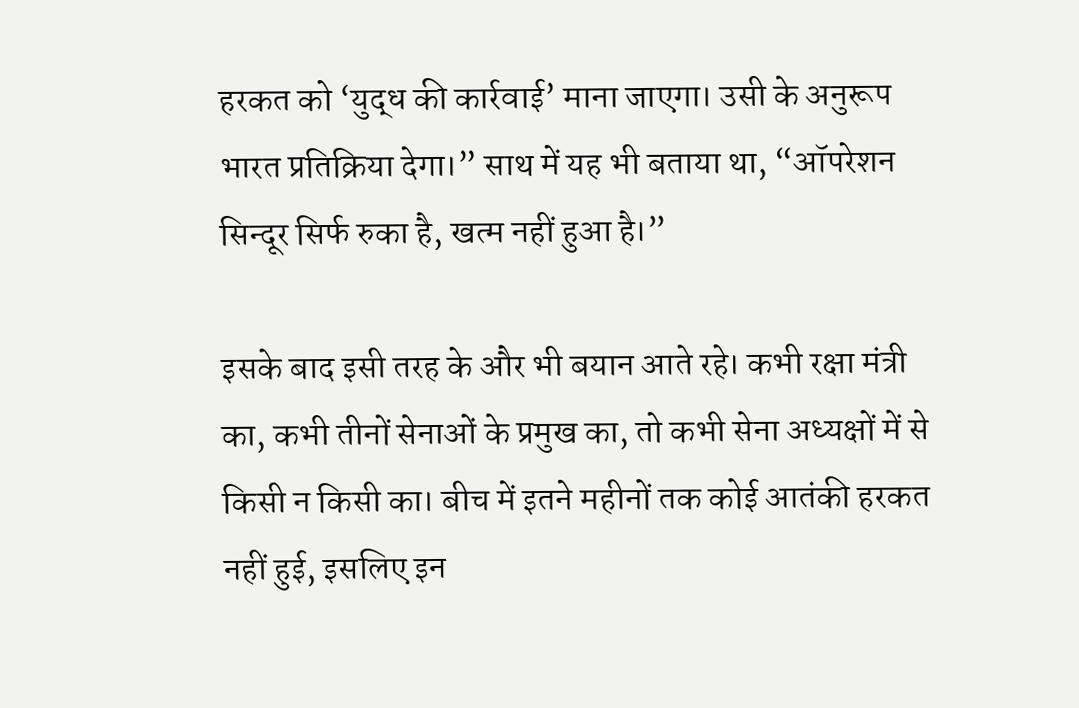हरकत को ‘युद्ध की कार्रवाई’ माना जाएगा। उसी के अनुरूप भारत प्रतिक्रिया देगा।” साथ में यह भी बताया था, “ऑपरेशन सिन्दूर सिर्फ रुका है, खत्म नहीं हुआ है।”

इसके बाद इसी तरह के और भी बयान आते रहे। कभी रक्षा मंत्री का, कभी तीनों सेनाओं के प्रमुख का, तो कभी सेना अध्यक्षों में से किसी न किसी का। बीच में इतने महीनों तक कोई आतंकी हरकत नहीं हुई, इसलिए इन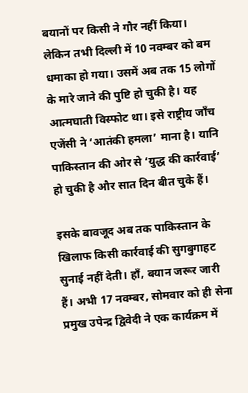बयानों पर किसी ने गौर नहीं किया। लेकिन तभी दिल्ली में 10 नवम्बर को बम धमाका हो गया। उसमें अब तक 15 लोगों के मारे जाने की पुष्टि हो चुकी है। यह आत्मघाती विस्फोट था। इसे राष्ट्रीय जाँच एजेंसी ने ‘आतंकी हमला’ माना है। यानि पाकिस्तान की ओर से ‘युद्ध की कार्रवाई’ हो चुकी है और सात दिन बीत चुके हैं।

इसके बावजूद अब तक पाकिस्तान के खिलाफ किसी कार्रवाई की सुगबुगाहट सुनाई नहीं देती। हाँ, बयान जरूर जारी हैं। अभी 17 नवम्बर, सोमवार को ही सेना प्रमुख उपेन्द्र द्विवेदी ने एक कार्यक्रम में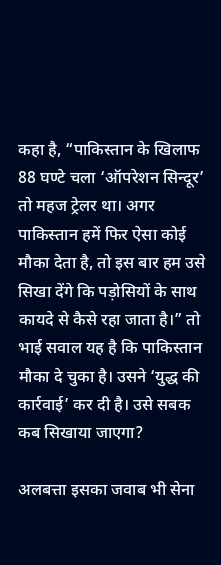कहा है, “पाकिस्तान के खिलाफ 88 घण्टे चला ‘ऑपरेशन सिन्दूर’ तो महज ट्रेलर था। अगर पाकिस्तान हमें फिर ऐसा कोई मौका देता है, तो इस बार हम उसे सिखा देंगे कि पड़ोसियों के साथ कायदे से कैसे रहा जाता है।” तो भाई सवाल यह है कि पाकिस्तान मौका दे चुका है। उसने ‘युद्ध की कार्रवाई’ कर दी है। उसे सबक कब सिखाया जाएगा?

अलबत्ता इसका जवाब भी सेना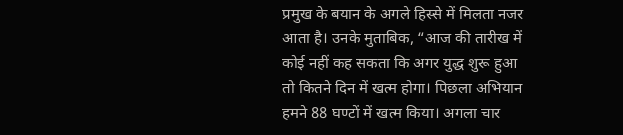प्रमुख के बयान के अगले हिस्से में मिलता नजर आता है। उनके मुताबिक, “आज की तारीख में कोई नहीं कह सकता कि अगर युद्ध शुरू हुआ तो कितने दिन में खत्म होगा। पिछला अभियान हमने 88 घण्टों में खत्म किया। अगला चार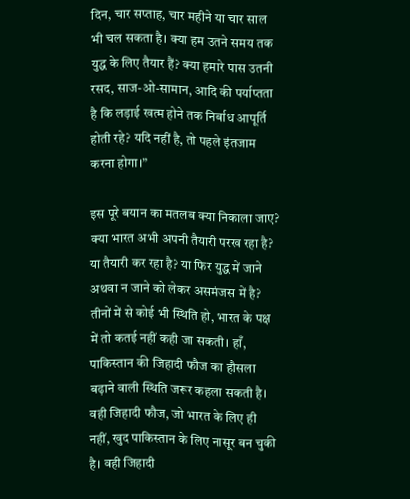दिन, चार सप्ताह, चार महीने या चार साल भी चल सकता है। क्या हम उतने समय तक युद्ध के लिए तैयार हैं? क्या हमारे पास उतनी रसद, साज-ओ-सामान, आदि की पर्याप्तता है कि लड़ाई खत्म होने तक निर्बाध आपूर्ति होती रहे? यदि नहीं है, तो पहले इंतजाम करना होगा।”

इस पूरे बयान का मतलब क्या निकाला जाए? क्या भारत अभी अपनी तैयारी परख रहा है? या तैयारी कर रहा है? या फिर युद्ध में जाने अथवा न जाने को लेकर असमंजस में है? तीनों में से कोई भी स्थिति हो, भारत के पक्ष में तो कतई नहीं कही जा सकती। हाँ, पाकिस्तान की जिहादी फौज का हौसला बढ़ाने वाली स्थिति जरूर कहला सकती है। वही जिहादी फौज, जो भारत के लिए ही नहीं, खुद पाकिस्तान के लिए नासूर बन चुकी है। वही जिहादी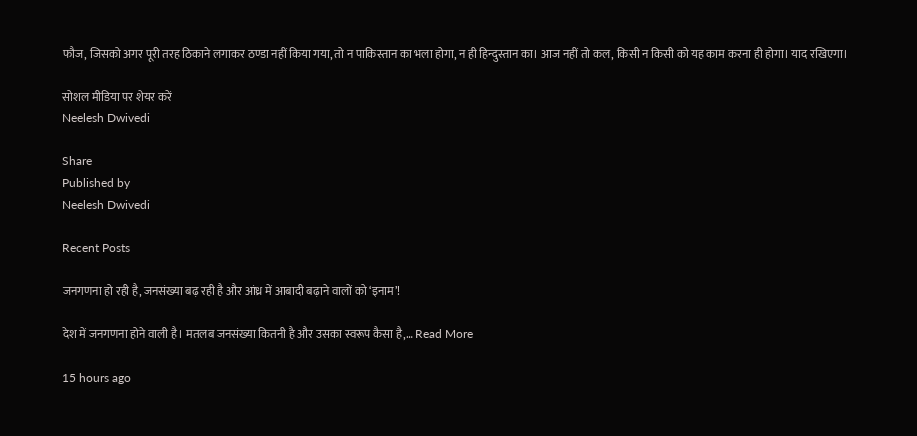फौज, जिसको अगर पूरी तरह ठिकाने लगाकर ठण्डा नहीं किया गया, तो न पाकिस्तान का भला होगा, न ही हिन्दुस्तान का। आज नहीं तो कल, किसी न किसी को यह काम करना ही होगा। याद रखिएगा।

सोशल मीडिया पर शेयर करें
Neelesh Dwivedi

Share
Published by
Neelesh Dwivedi

Recent Posts

जनगणना हो रही है, जनसंख्या बढ़ रही है और आंध्र में आबादी बढ़ाने वालों को ‘इनाम’!

देश में जनगणना होने वाली है। मतलब जनसंख्या कितनी है और उसका स्वरूप कैसा है,… Read More

15 hours ago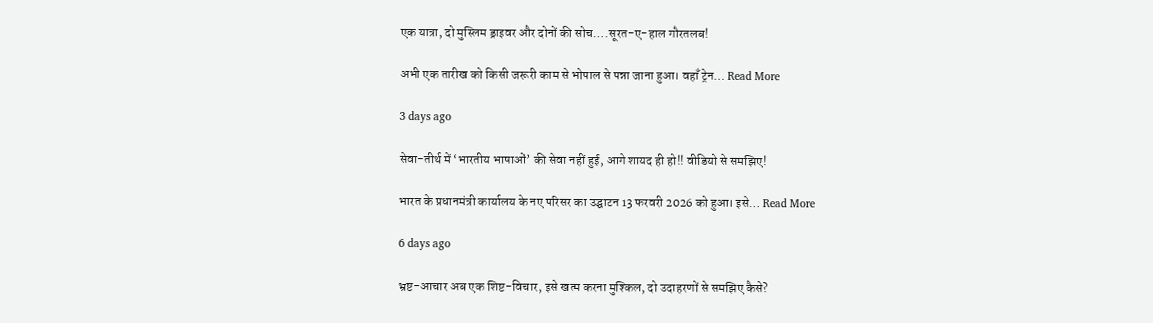एक यात्रा, दो मुस्लिम ड्राइवर और दोनों की सोच….सूरत-ए-हाल गौरतलब!

अभी एक तारीख को किसी जरूरी काम से भोपाल से पन्ना जाना हुआ। वहाँ ट्रेन… Read More

3 days ago

सेवा-तीर्थ में ‘भारतीय भाषाओं’ की सेवा नहीं हुई, आगे शायद ही हो!! वीडियो से समझिए!

भारत के प्रधानमंत्री कार्यालय के नए परिसर का उद्घाटन 13 फरवरी 2026 को हुआ। इसे… Read More

6 days ago

भ्रष्ट-आचार अब एक शिष्ट-विचार, इसे खत्म करना मुश्किल, दो उदाहरणों से समझिए कैसे?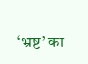‘भ्रष्ट’ का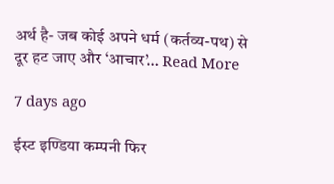अर्थ है- जब कोई अपने धर्म (कर्तव्य-पथ) से दूर हट जाए और ‘आचार’… Read More

7 days ago

ईस्ट इण्डिया कम्पनी फिर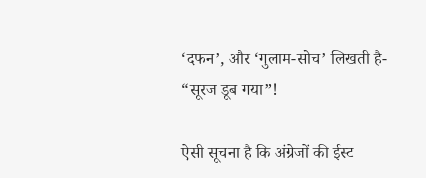‘दफन’, और ‘गुलाम-सोच’ लिखती है- “सूरज डूब गया”!

ऐसी सूचना है कि अंग्रेजों की ईस्ट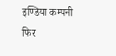इण्डिया कम्पनी फिर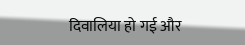दिवालिया हो गई और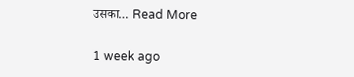उसका… Read More

1 week ago